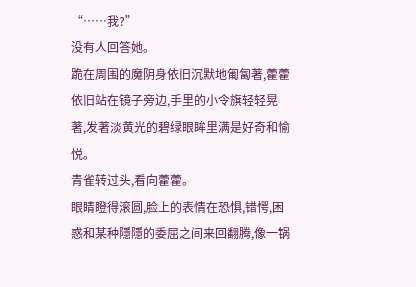“……我?”
没有人回答她。
跪在周围的魔阴身依旧沉默地匍匐著,藿藿依旧站在镜子旁边,手里的小令旗轻轻晃著,发著淡黄光的碧绿眼眸里满是好奇和愉悦。
青雀转过头,看向藿藿。
眼睛瞪得滚圆,脸上的表情在恐惧,错愕,困惑和某种隱隱的委屈之间来回翻腾,像一锅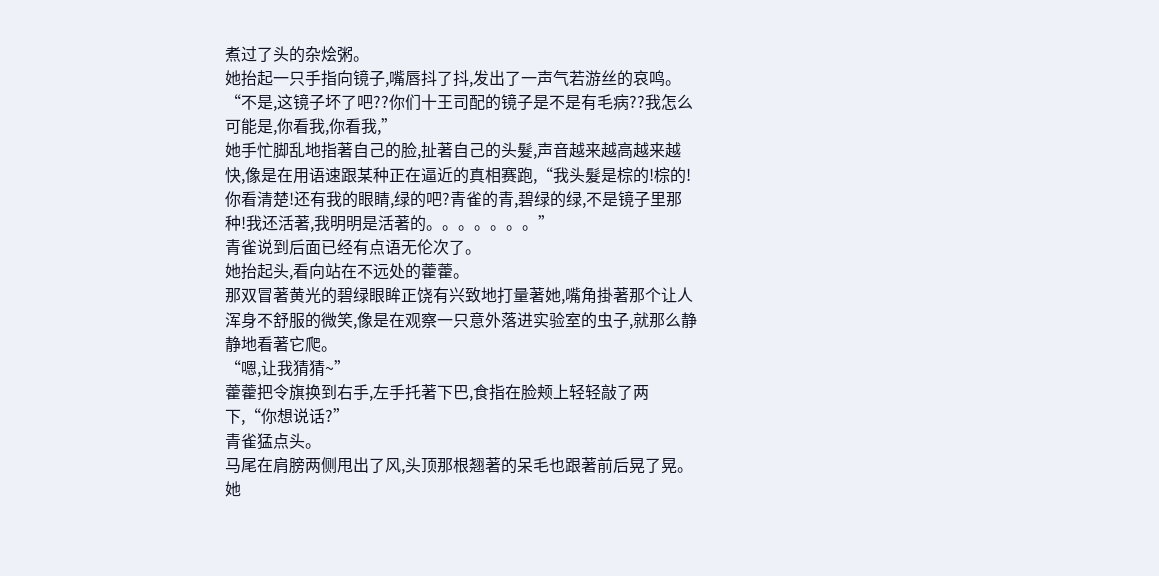煮过了头的杂烩粥。
她抬起一只手指向镜子,嘴唇抖了抖,发出了一声气若游丝的哀鸣。
“不是,这镜子坏了吧??你们十王司配的镜子是不是有毛病??我怎么可能是,你看我,你看我,”
她手忙脚乱地指著自己的脸,扯著自己的头髮,声音越来越高越来越快,像是在用语速跟某种正在逼近的真相赛跑,“我头髮是棕的!棕的!你看清楚!还有我的眼睛,绿的吧?青雀的青,碧绿的绿,不是镜子里那种!我还活著,我明明是活著的。。。。。。。”
青雀说到后面已经有点语无伦次了。
她抬起头,看向站在不远处的藿藿。
那双冒著黄光的碧绿眼眸正饶有兴致地打量著她,嘴角掛著那个让人浑身不舒服的微笑,像是在观察一只意外落进实验室的虫子,就那么静静地看著它爬。
“嗯,让我猜猜~”
藿藿把令旗换到右手,左手托著下巴,食指在脸颊上轻轻敲了两下,“你想说话?”
青雀猛点头。
马尾在肩膀两侧甩出了风,头顶那根翘著的呆毛也跟著前后晃了晃。
她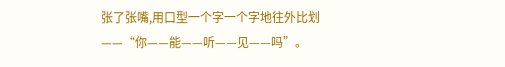张了张嘴,用口型一个字一个字地往外比划——“你——能——听——见——吗”。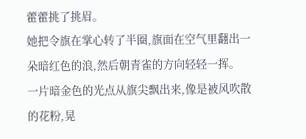藿藿挑了挑眉。
她把令旗在掌心转了半圈,旗面在空气里翻出一朵暗红色的浪,然后朝青雀的方向轻轻一挥。
一片暗金色的光点从旗尖飘出来,像是被风吹散的花粉,晃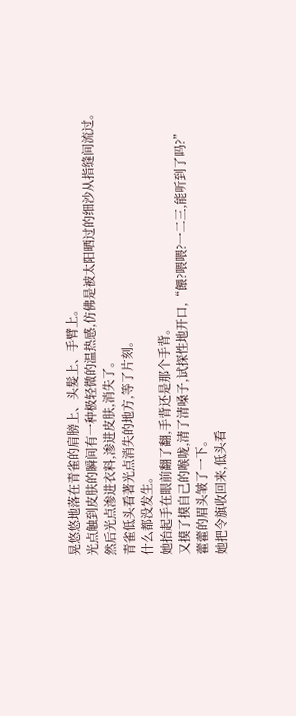晃悠悠地落在青雀的肩膀上、头髮上、手臂上。
光点触到皮肤的瞬间有一种极轻微的温热感,仿佛是被太阳晒过的细沙从指缝间流过。
然后光点渗进衣料,渗进皮肤,消失了。
青雀低头看著光点消失的地方,等了片刻。
什么都没发生。
她抬起手在眼前翻了翻,手背还是那个手背。
又摸了摸自己的喉咙,清了清嗓子,试探性地开口,“餵?喂喂?一二三,能听到了吗?”
藿藿的眉头皱了一下。
她把令旗收回来,低头看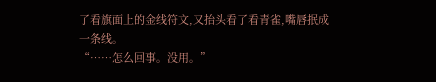了看旗面上的金线符文,又抬头看了看青雀,嘴唇抿成一条线。
“……怎么回事。没用。”